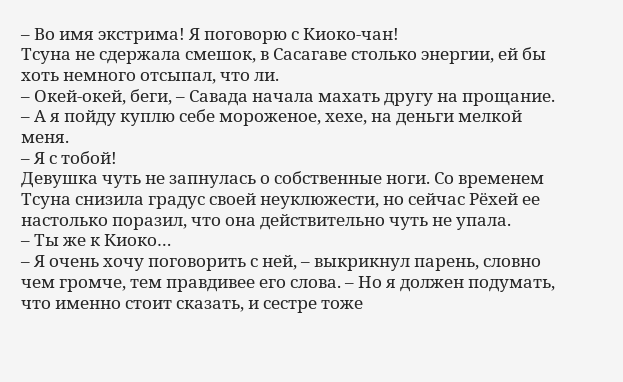– Во имя экстрима! Я поговорю с Киоко-чан!
Тсуна не сдержала смешок, в Сасагаве столько энергии, ей бы хоть немного отсыпал, что ли.
– Окей-окей, беги, – Савада начала махать другу на прощание. – А я пойду куплю себе мороженое, хехе, на деньги мелкой меня.
– Я с тобой!
Девушка чуть не запнулась о собственные ноги. Со временем Тсуна снизила градус своей неуклюжести, но сейчас Рёхей ее настолько поразил, что она действительно чуть не упала.
– Ты же к Киоко…
– Я очень хочу поговорить с ней, – выкрикнул парень, словно чем громче, тем правдивее его слова. – Но я должен подумать, что именно стоит сказать, и сестре тоже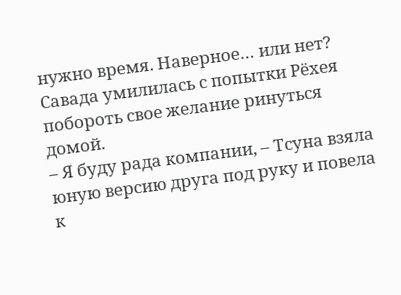нужно время. Наверное… или нет?
Савада умилилась с попытки Рёхея побороть свое желание ринуться домой.
– Я буду рада компании, – Тсуна взяла юную версию друга под руку и повела к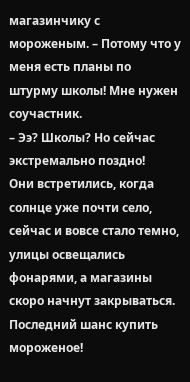магазинчику с мороженым. – Потому что у меня есть планы по штурму школы! Мне нужен соучастник.
– Ээ? Школы? Но сейчас экстремально поздно!
Они встретились, когда солнце уже почти село, сейчас и вовсе стало темно, улицы освещались фонарями, а магазины скоро начнут закрываться. Последний шанс купить мороженое!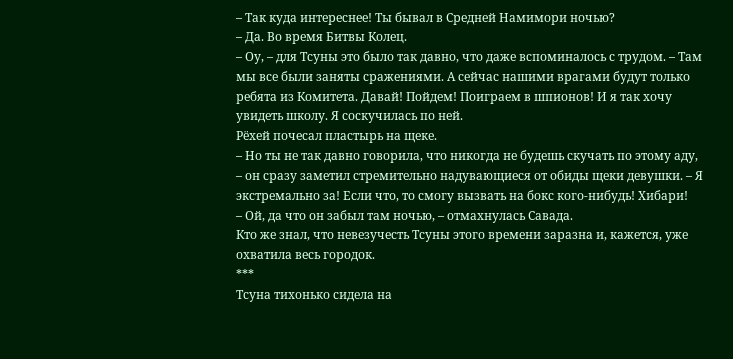– Так куда интереснее! Ты бывал в Средней Намимори ночью?
– Да. Во время Битвы Колец.
– Оу, – для Тсуны это было так давно, что даже вспоминалось с трудом. – Там мы все были заняты сражениями. А сейчас нашими врагами будут только ребята из Комитета. Давай! Пойдем! Поиграем в шпионов! И я так хочу увидеть школу. Я соскучилась по ней.
Рёхей почесал пластырь на щеке.
– Но ты не так давно говорила, что никогда не будешь скучать по этому аду, – он сразу заметил стремительно надувающиеся от обиды щеки девушки. – Я экстремально за! Если что, то смогу вызвать на бокс кого-нибудь! Хибари!
– Ой, да что он забыл там ночью, – отмахнулась Савада.
Кто же знал, что невезучесть Тсуны этого времени заразна и, кажется, уже охватила весь городок.
***
Тсуна тихонько сидела на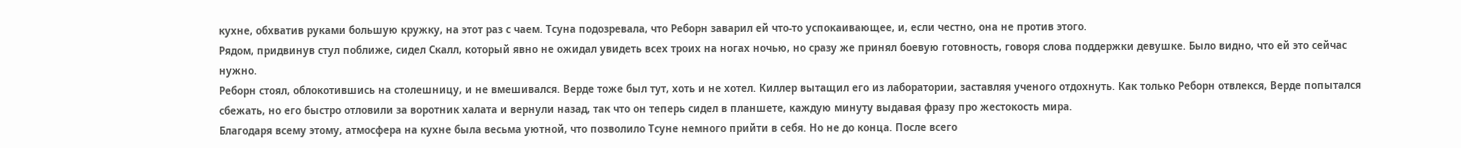кухне, обхватив руками большую кружку, на этот раз с чаем. Тсуна подозревала, что Реборн заварил ей что-то успокаивающее, и, если честно, она не против этого.
Рядом, придвинув стул поближе, сидел Скалл, который явно не ожидал увидеть всех троих на ногах ночью, но сразу же принял боевую готовность, говоря слова поддержки девушке. Было видно, что ей это сейчас нужно.
Реборн стоял, облокотившись на столешницу, и не вмешивался. Верде тоже был тут, хоть и не хотел. Киллер вытащил его из лаборатории, заставляя ученого отдохнуть. Как только Реборн отвлекся, Верде попытался сбежать, но его быстро отловили за воротник халата и вернули назад, так что он теперь сидел в планшете, каждую минуту выдавая фразу про жестокость мира.
Благодаря всему этому, атмосфера на кухне была весьма уютной, что позволило Тсуне немного прийти в себя. Но не до конца. После всего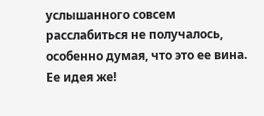услышанного совсем расслабиться не получалось, особенно думая, что это ее вина. Ее идея же!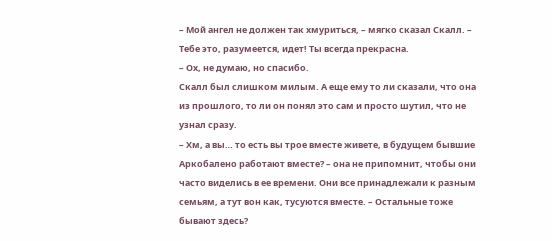– Мой ангел не должен так хмуриться, – мягко сказал Скалл. – Тебе это, разумеется, идет! Ты всегда прекрасна.
– Ох, не думаю, но спасибо.
Скалл был слишком милым. А еще ему то ли сказали, что она из прошлого, то ли он понял это сам и просто шутил, что не узнал сразу.
– Хм, а вы… то есть вы трое вместе живете, в будущем бывшие Аркобалено работают вместе? – она не припомнит, чтобы они часто виделись в ее времени. Они все принадлежали к разным семьям, а тут вон как, тусуются вместе. – Остальные тоже бывают здесь?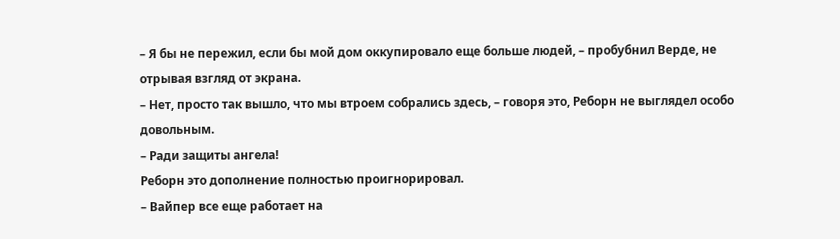– Я бы не пережил, если бы мой дом оккупировало еще больше людей, – пробубнил Верде, не отрывая взгляд от экрана.
– Нет, просто так вышло, что мы втроем собрались здесь, – говоря это, Реборн не выглядел особо довольным.
– Ради защиты ангела!
Реборн это дополнение полностью проигнорировал.
– Вайпер все еще работает на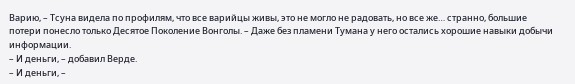Варию, – Тсуна видела по профилям, что все варийцы живы, это не могло не радовать, но все же… странно, большие потери понесло только Десятое Поколение Вонголы. – Даже без пламени Тумана у него остались хорошие навыки добычи информации.
– И деньги, – добавил Верде.
– И деньги, –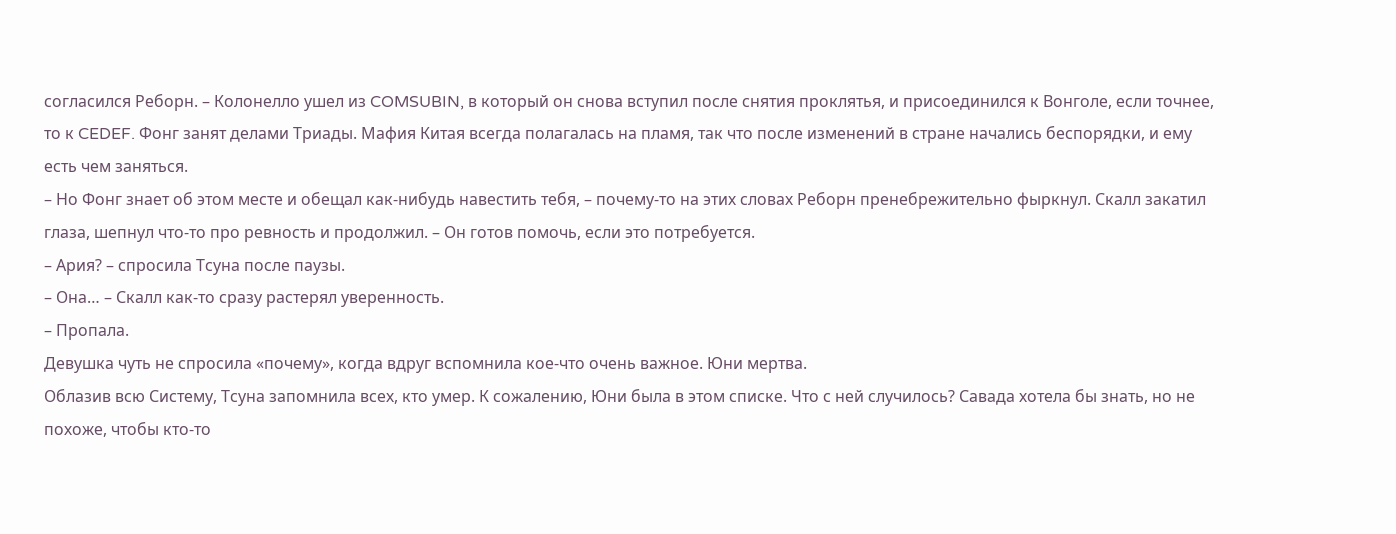согласился Реборн. – Колонелло ушел из COMSUBIN, в который он снова вступил после снятия проклятья, и присоединился к Вонголе, если точнее, то к CEDEF. Фонг занят делами Триады. Мафия Китая всегда полагалась на пламя, так что после изменений в стране начались беспорядки, и ему есть чем заняться.
– Но Фонг знает об этом месте и обещал как-нибудь навестить тебя, – почему-то на этих словах Реборн пренебрежительно фыркнул. Скалл закатил глаза, шепнул что-то про ревность и продолжил. – Он готов помочь, если это потребуется.
– Ария? – спросила Тсуна после паузы.
– Она… – Скалл как-то сразу растерял уверенность.
– Пропала.
Девушка чуть не спросила «почему», когда вдруг вспомнила кое-что очень важное. Юни мертва.
Облазив всю Систему, Тсуна запомнила всех, кто умер. К сожалению, Юни была в этом списке. Что с ней случилось? Савада хотела бы знать, но не похоже, чтобы кто-то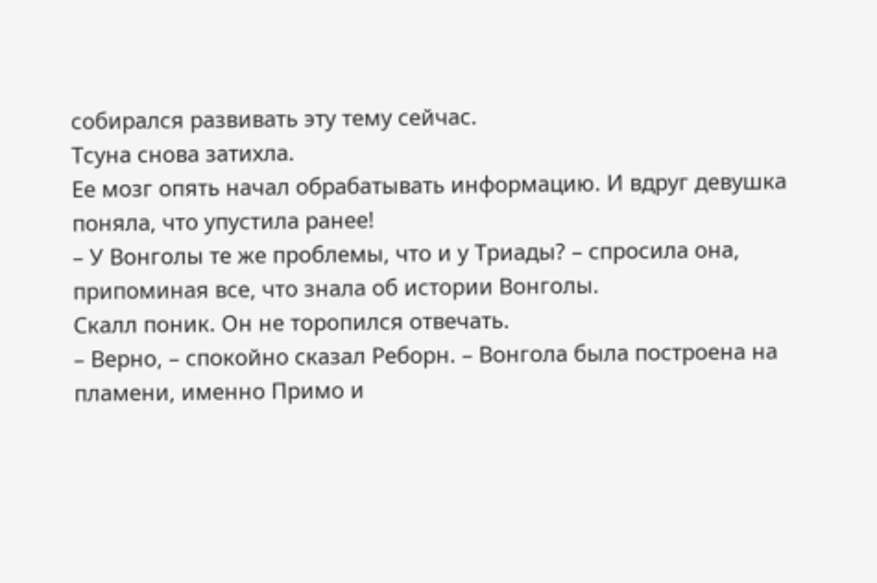собирался развивать эту тему сейчас.
Тсуна снова затихла.
Ее мозг опять начал обрабатывать информацию. И вдруг девушка поняла, что упустила ранее!
– У Вонголы те же проблемы, что и у Триады? – спросила она, припоминая все, что знала об истории Вонголы.
Скалл поник. Он не торопился отвечать.
– Верно, – спокойно сказал Реборн. – Вонгола была построена на пламени, именно Примо и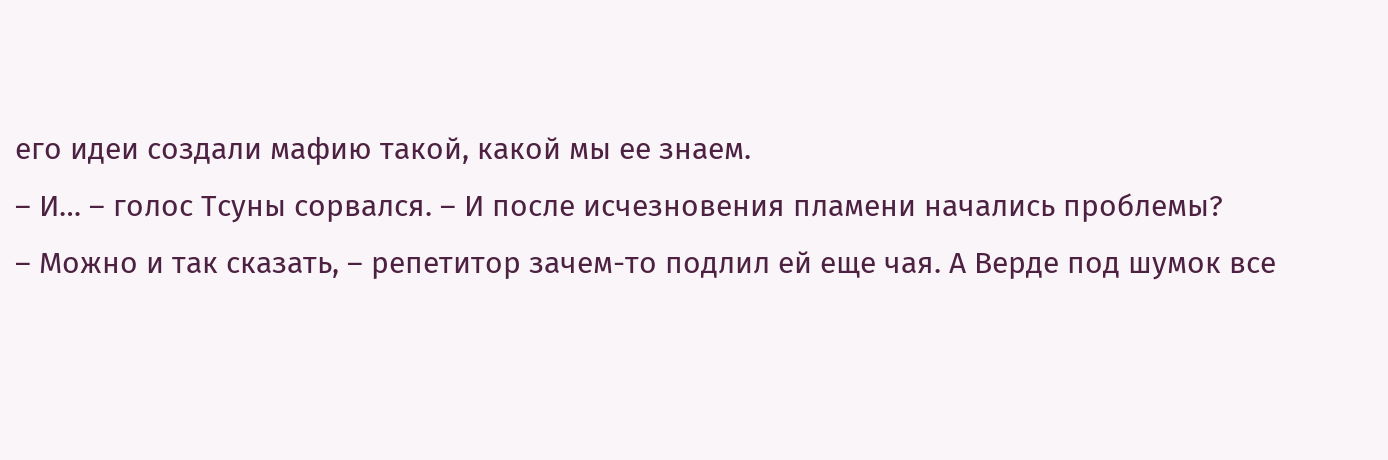его идеи создали мафию такой, какой мы ее знаем.
– И… – голос Тсуны сорвался. – И после исчезновения пламени начались проблемы?
– Можно и так сказать, – репетитор зачем-то подлил ей еще чая. А Верде под шумок все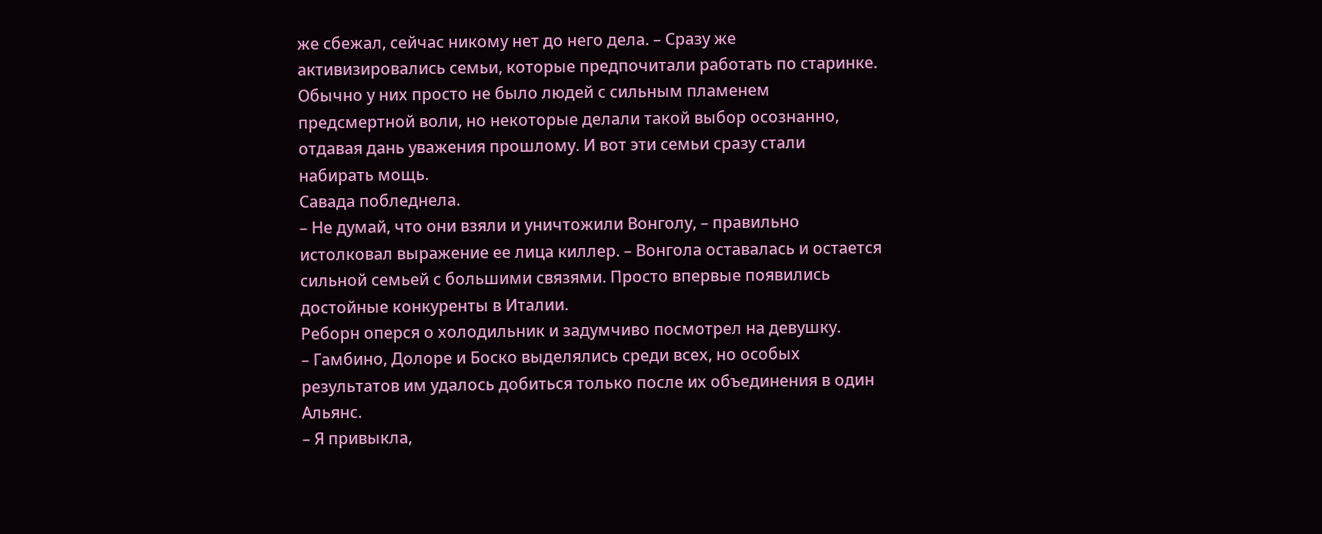же сбежал, сейчас никому нет до него дела. – Сразу же активизировались семьи, которые предпочитали работать по старинке. Обычно у них просто не было людей с сильным пламенем предсмертной воли, но некоторые делали такой выбор осознанно, отдавая дань уважения прошлому. И вот эти семьи сразу стали набирать мощь.
Савада побледнела.
– Не думай, что они взяли и уничтожили Вонголу, – правильно истолковал выражение ее лица киллер. – Вонгола оставалась и остается сильной семьей с большими связями. Просто впервые появились достойные конкуренты в Италии.
Реборн оперся о холодильник и задумчиво посмотрел на девушку.
– Гамбино, Долоре и Боско выделялись среди всех, но особых результатов им удалось добиться только после их объединения в один Альянс.
– Я привыкла,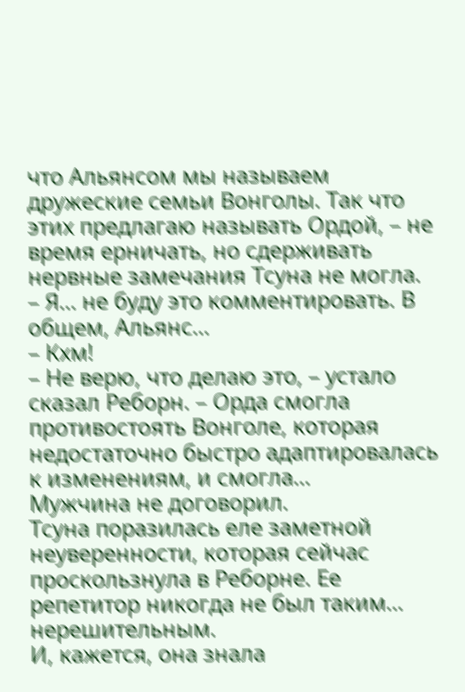что Альянсом мы называем дружеские семьи Вонголы. Так что этих предлагаю называть Ордой, – не время ерничать, но сдерживать нервные замечания Тсуна не могла.
– Я… не буду это комментировать. В общем, Альянс…
– Кхм!
– Не верю, что делаю это, – устало сказал Реборн. – Орда смогла противостоять Вонголе, которая недостаточно быстро адаптировалась к изменениям, и смогла…
Мужчина не договорил.
Тсуна поразилась еле заметной неуверенности, которая сейчас проскользнула в Реборне. Ее репетитор никогда не был таким… нерешительным.
И, кажется, она знала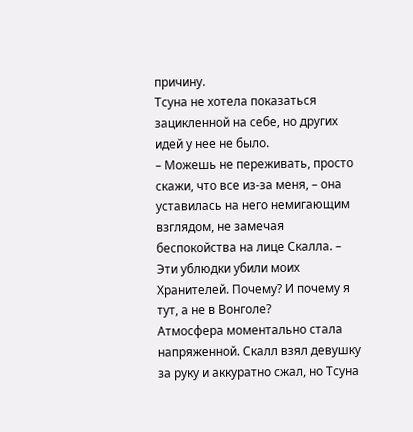причину.
Тсуна не хотела показаться зацикленной на себе, но других идей у нее не было.
– Можешь не переживать, просто скажи, что все из-за меня, – она уставилась на него немигающим взглядом, не замечая беспокойства на лице Скалла. – Эти ублюдки убили моих Хранителей. Почему? И почему я тут, а не в Вонголе?
Атмосфера моментально стала напряженной. Скалл взял девушку за руку и аккуратно сжал, но Тсуна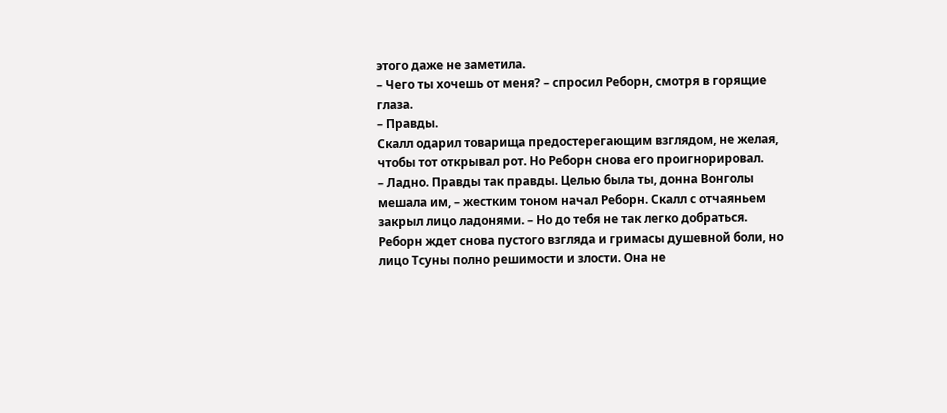этого даже не заметила.
– Чего ты хочешь от меня? – спросил Реборн, смотря в горящие глаза.
– Правды.
Скалл одарил товарища предостерегающим взглядом, не желая, чтобы тот открывал рот. Но Реборн снова его проигнорировал.
– Ладно. Правды так правды. Целью была ты, донна Вонголы мешала им, – жестким тоном начал Реборн. Скалл с отчаяньем закрыл лицо ладонями. – Но до тебя не так легко добраться.
Реборн ждет снова пустого взгляда и гримасы душевной боли, но лицо Тсуны полно решимости и злости. Она не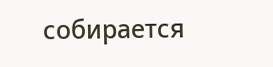собирается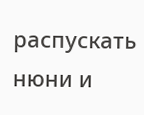распускать нюни и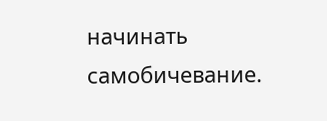начинать самобичевание.